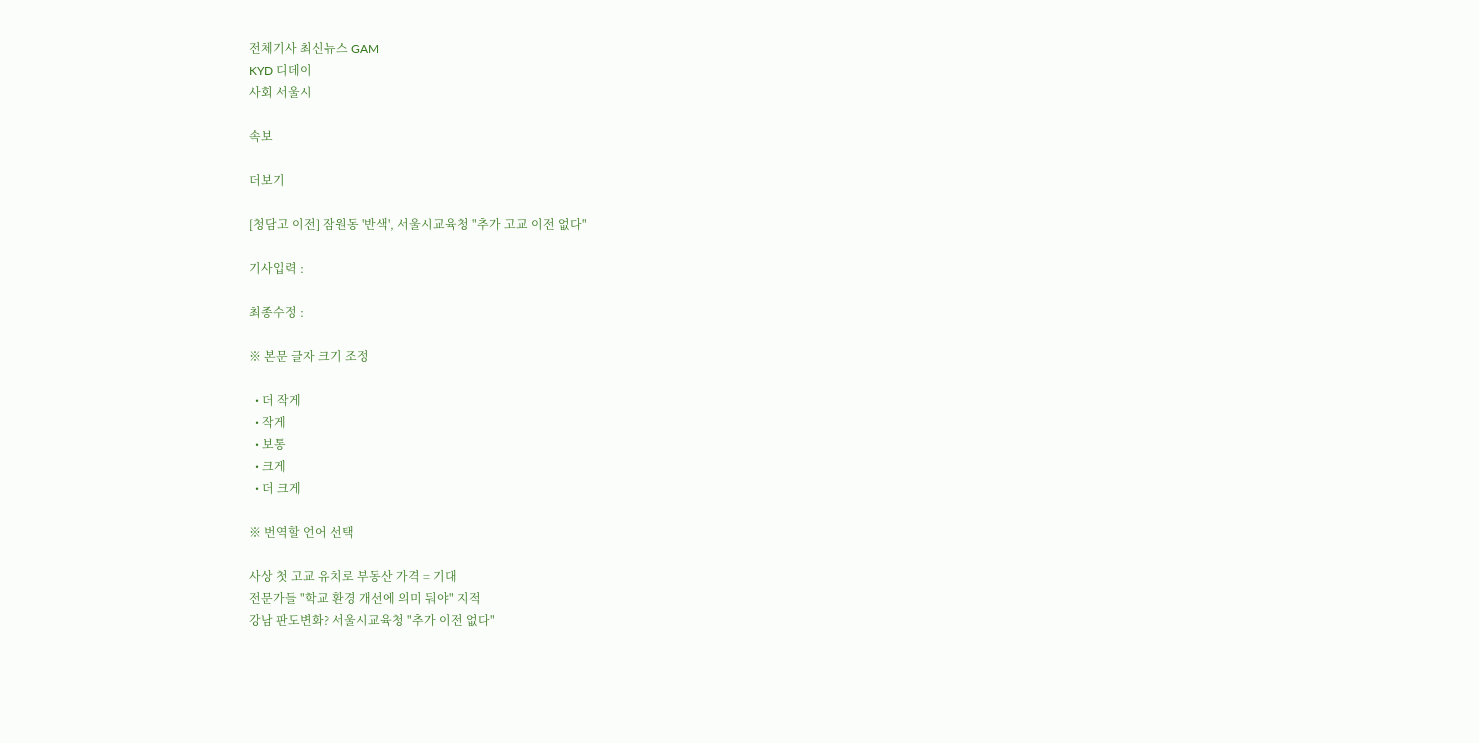전체기사 최신뉴스 GAM
KYD 디데이
사회 서울시

속보

더보기

[청담고 이전] 잠원동 '반색', 서울시교육청 "추가 고교 이전 없다"

기사입력 :

최종수정 :

※ 본문 글자 크기 조정

  • 더 작게
  • 작게
  • 보통
  • 크게
  • 더 크게

※ 번역할 언어 선택

사상 첫 고교 유치로 부동산 가격 = 기대
전문가들 "학교 환경 개선에 의미 둬야" 지적
강남 판도변화? 서울시교육청 "추가 이전 없다"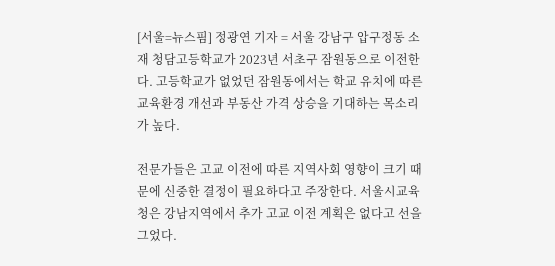[서울=뉴스핌] 정광연 기자 = 서울 강남구 압구정동 소재 청담고등학교가 2023년 서초구 잠원동으로 이전한다. 고등학교가 없었던 잠원동에서는 학교 유치에 따른 교육환경 개선과 부동산 가격 상승을 기대하는 목소리가 높다.

전문가들은 고교 이전에 따른 지역사회 영향이 크기 때문에 신중한 결정이 필요하다고 주장한다. 서울시교육청은 강남지역에서 추가 고교 이전 계획은 없다고 선을 그었다.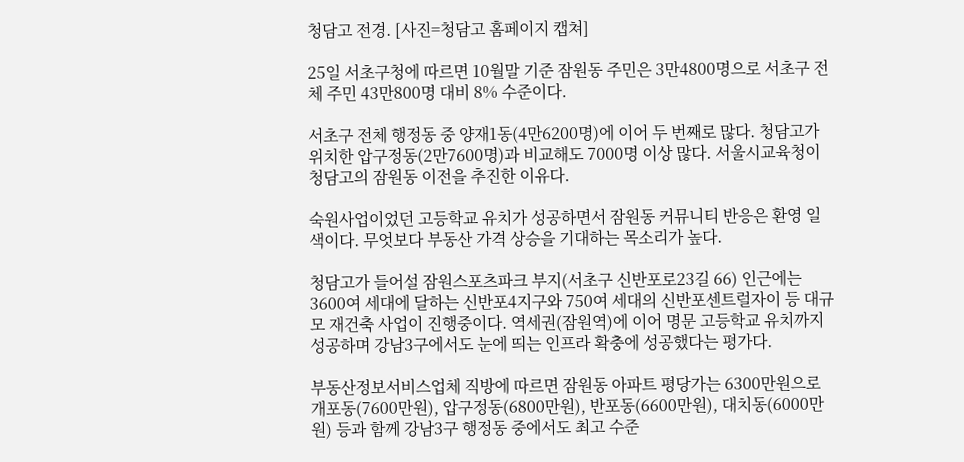청담고 전경. [사진=청담고 홈페이지 캡쳐]

25일 서초구청에 따르면 10월말 기준 잠원동 주민은 3만4800명으로 서초구 전체 주민 43만800명 대비 8% 수준이다.

서초구 전체 행정동 중 양재1동(4만6200명)에 이어 두 번째로 많다. 청담고가 위치한 압구정동(2만7600명)과 비교해도 7000명 이상 많다. 서울시교육청이 청담고의 잠원동 이전을 추진한 이유다.

숙원사업이었던 고등학교 유치가 성공하면서 잠원동 커뮤니티 반응은 환영 일색이다. 무엇보다 부동산 가격 상승을 기대하는 목소리가 높다.

청담고가 들어설 잠원스포츠파크 부지(서초구 신반포로23길 66) 인근에는 3600여 세대에 달하는 신반포4지구와 750여 세대의 신반포센트럴자이 등 대규모 재건축 사업이 진행중이다. 역세권(잠원역)에 이어 명문 고등학교 유치까지 성공하며 강남3구에서도 눈에 띄는 인프라 확충에 성공했다는 평가다.

부동산정보서비스업체 직방에 따르면 잠원동 아파트 평당가는 6300만원으로 개포동(7600만원), 압구정동(6800만원), 반포동(6600만원), 대치동(6000만원) 등과 함께 강남3구 행정동 중에서도 최고 수준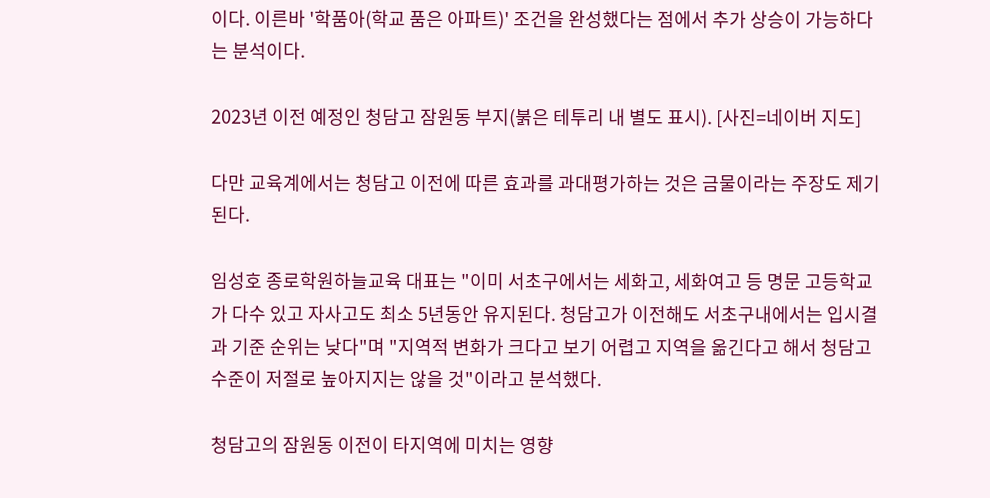이다. 이른바 '학품아(학교 품은 아파트)' 조건을 완성했다는 점에서 추가 상승이 가능하다는 분석이다.

2023년 이전 예정인 청담고 잠원동 부지(붉은 테투리 내 별도 표시). [사진=네이버 지도]

다만 교육계에서는 청담고 이전에 따른 효과를 과대평가하는 것은 금물이라는 주장도 제기된다.

임성호 종로학원하늘교육 대표는 "이미 서초구에서는 세화고, 세화여고 등 명문 고등학교가 다수 있고 자사고도 최소 5년동안 유지된다. 청담고가 이전해도 서초구내에서는 입시결과 기준 순위는 낮다"며 "지역적 변화가 크다고 보기 어렵고 지역을 옮긴다고 해서 청담고 수준이 저절로 높아지지는 않을 것"이라고 분석했다.

청담고의 잠원동 이전이 타지역에 미치는 영향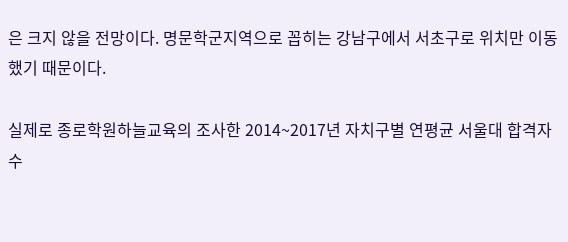은 크지 않을 전망이다. 명문학군지역으로 꼽히는 강남구에서 서초구로 위치만 이동했기 때문이다.

실제로 종로학원하늘교육의 조사한 2014~2017년 자치구별 연평균 서울대 합격자수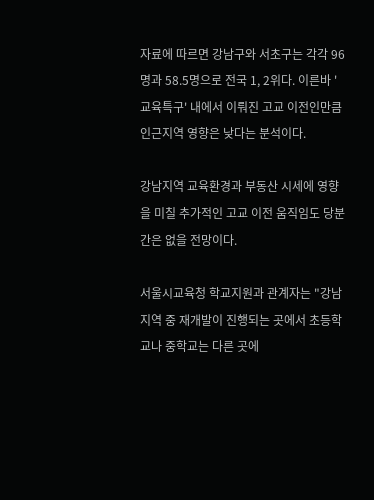자료에 따르면 강남구와 서초구는 각각 96명과 58.5명으로 전국 1, 2위다. 이른바 '교육특구' 내에서 이뤄진 고교 이전인만큼 인근지역 영향은 낮다는 분석이다.

강남지역 교육환경과 부동산 시세에 영향을 미칠 추가적인 고교 이전 움직임도 당분간은 없을 전망이다.

서울시교육청 학교지원과 관계자는 "강남지역 중 재개발이 진행되는 곳에서 초등학교나 중학교는 다른 곳에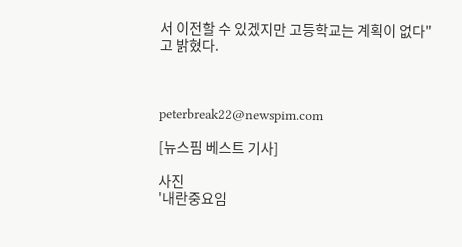서 이전할 수 있겠지만 고등학교는 계획이 없다"고 밝혔다.



peterbreak22@newspim.com

[뉴스핌 베스트 기사]

사진
'내란중요임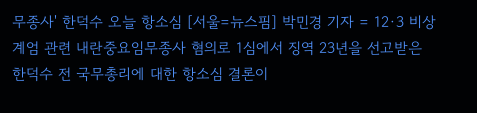무종사' 한덕수 오늘 항소심 [서울=뉴스핌] 박민경 기자 = 12·3 비상계엄 관련 내란중요임무종사 혐의로 1심에서 징역 23년을 선고받은 한덕수 전 국무총리에 대한 항소심 결론이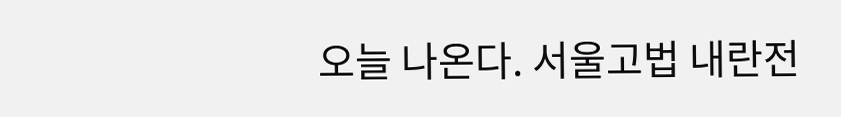오늘 나온다. 서울고법 내란전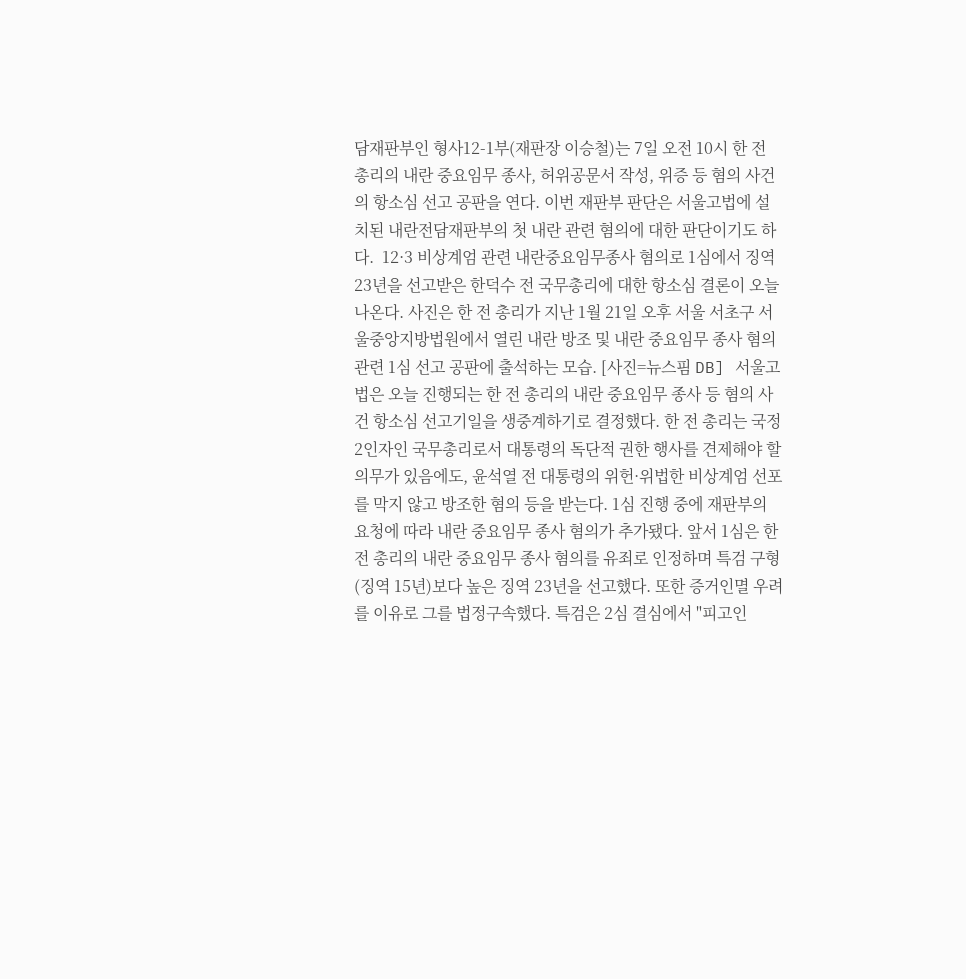담재판부인 형사12-1부(재판장 이승철)는 7일 오전 10시 한 전 총리의 내란 중요임무 종사, 허위공문서 작성, 위증 등 혐의 사건의 항소심 선고 공판을 연다. 이번 재판부 판단은 서울고법에 설치된 내란전담재판부의 첫 내란 관련 혐의에 대한 판단이기도 하다.  12·3 비상계엄 관련 내란중요임무종사 혐의로 1심에서 징역 23년을 선고받은 한덕수 전 국무총리에 대한 항소심 결론이 오늘 나온다. 사진은 한 전 총리가 지난 1월 21일 오후 서울 서초구 서울중앙지방법원에서 열린 내란 방조 및 내란 중요임무 종사 혐의 관련 1심 선고 공판에 출석하는 모습. [사진=뉴스핌 DB] 서울고법은 오늘 진행되는 한 전 총리의 내란 중요임무 종사 등 혐의 사건 항소심 선고기일을 생중계하기로 결정했다. 한 전 총리는 국정 2인자인 국무총리로서 대통령의 독단적 권한 행사를 견제해야 할 의무가 있음에도, 윤석열 전 대통령의 위헌·위법한 비상계엄 선포를 막지 않고 방조한 혐의 등을 받는다. 1심 진행 중에 재판부의 요청에 따라 내란 중요임무 종사 혐의가 추가됐다. 앞서 1심은 한 전 총리의 내란 중요임무 종사 혐의를 유죄로 인정하며 특검 구형(징역 15년)보다 높은 징역 23년을 선고했다. 또한 증거인멸 우려를 이유로 그를 법정구속했다. 특검은 2심 결심에서 "피고인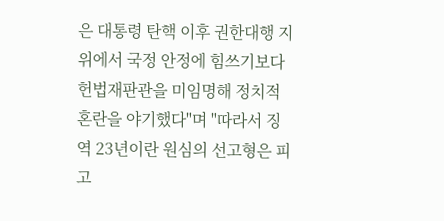은 대통령 탄핵 이후 권한대행 지위에서 국정 안정에 힘쓰기보다 헌법재판관을 미임명해 정치적 혼란을 야기했다"며 "따라서 징역 23년이란 원심의 선고형은 피고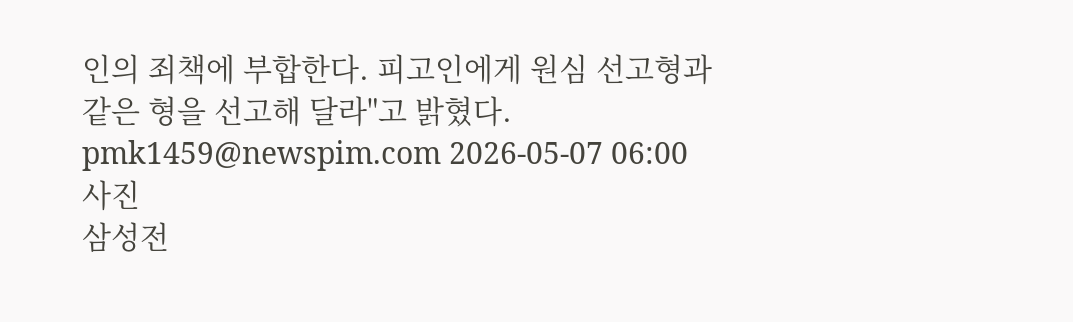인의 죄책에 부합한다. 피고인에게 원심 선고형과 같은 형을 선고해 달라"고 밝혔다. pmk1459@newspim.com 2026-05-07 06:00
사진
삼성전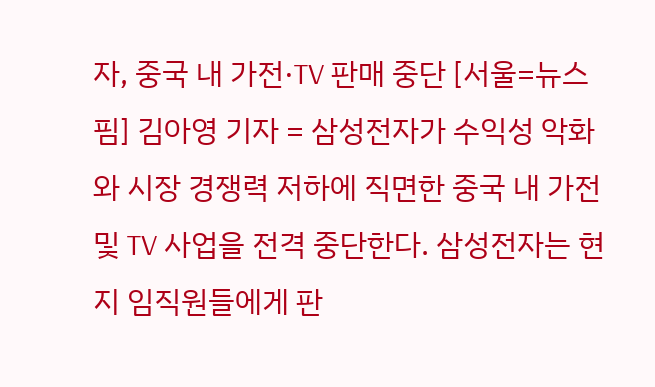자, 중국 내 가전·TV 판매 중단 [서울=뉴스핌] 김아영 기자 = 삼성전자가 수익성 악화와 시장 경쟁력 저하에 직면한 중국 내 가전 및 TV 사업을 전격 중단한다. 삼성전자는 현지 임직원들에게 판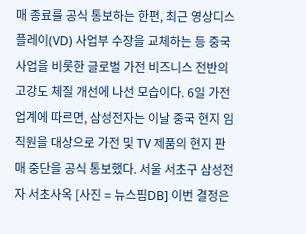매 종료를 공식 통보하는 한편, 최근 영상디스플레이(VD) 사업부 수장을 교체하는 등 중국 사업을 비롯한 글로벌 가전 비즈니스 전반의 고강도 체질 개선에 나선 모습이다. 6일 가전업계에 따르면, 삼성전자는 이날 중국 현지 임직원을 대상으로 가전 및 TV 제품의 현지 판매 중단을 공식 통보했다. 서울 서초구 삼성전자 서초사옥 [사진 = 뉴스핌DB] 이번 결정은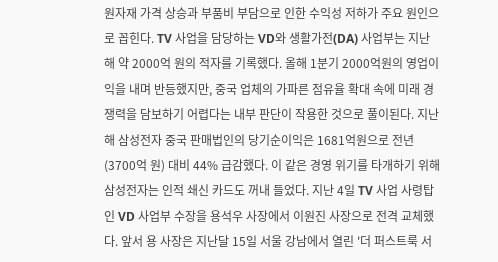원자재 가격 상승과 부품비 부담으로 인한 수익성 저하가 주요 원인으로 꼽힌다. TV 사업을 담당하는 VD와 생활가전(DA) 사업부는 지난해 약 2000억 원의 적자를 기록했다. 올해 1분기 2000억원의 영업이익을 내며 반등했지만, 중국 업체의 가파른 점유율 확대 속에 미래 경쟁력을 담보하기 어렵다는 내부 판단이 작용한 것으로 풀이된다. 지난해 삼성전자 중국 판매법인의 당기순이익은 1681억원으로 전년(3700억 원) 대비 44% 급감했다. 이 같은 경영 위기를 타개하기 위해 삼성전자는 인적 쇄신 카드도 꺼내 들었다. 지난 4일 TV 사업 사령탑인 VD 사업부 수장을 용석우 사장에서 이원진 사장으로 전격 교체했다. 앞서 용 사장은 지난달 15일 서울 강남에서 열린 '더 퍼스트룩 서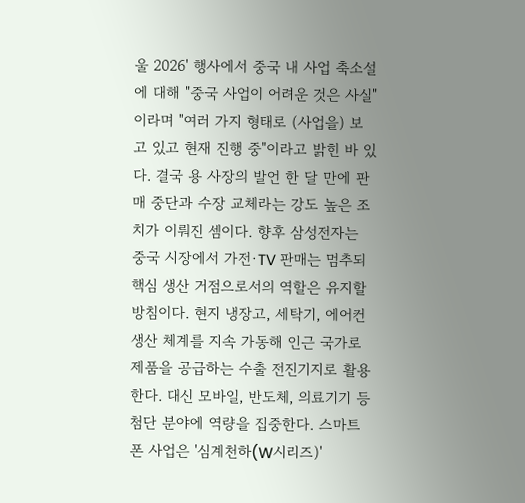울 2026' 행사에서 중국 내 사업 축소설에 대해 "중국 사업이 어려운 것은 사실"이라며 "여러 가지 형태로 (사업을) 보고 있고 현재 진행 중"이라고 밝힌 바 있다. 결국 용 사장의 발언 한 달 만에 판매 중단과 수장 교체라는 강도 높은 조치가 이뤄진 셈이다. 향후 삼성전자는 중국 시장에서 가전·TV 판매는 멈추되 핵심 생산 거점으로서의 역할은 유지할 방침이다. 현지 냉장고, 세탁기, 에어컨 생산 체계를 지속 가동해 인근 국가로 제품을 공급하는 수출 전진기지로 활용한다. 대신 모바일, 반도체, 의료기기 등 첨단 분야에 역량을 집중한다. 스마트폰 사업은 '심계천하(W시리즈)'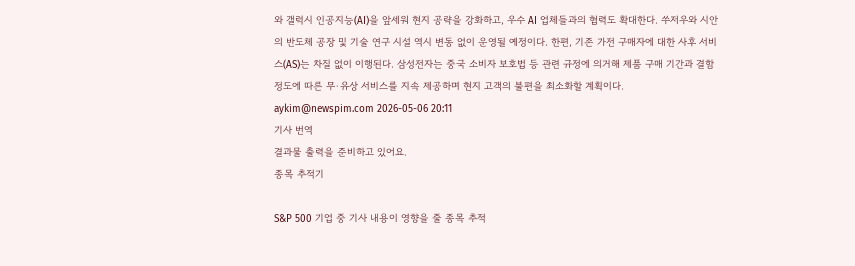와 갤럭시 인공지능(AI)을 앞세워 현지 공략을 강화하고, 우수 AI 업체들과의 협력도 확대한다. 쑤저우와 시안의 반도체 공장 및 기술 연구 시설 역시 변동 없이 운영될 예정이다. 한편, 기존 가전 구매자에 대한 사후 서비스(AS)는 차질 없이 이행된다. 삼성전자는 중국 소비자 보호법 등 관련 규정에 의거해 제품 구매 기간과 결함 정도에 따른 무·유상 서비스를 지속 제공하며 현지 고객의 불편을 최소화할 계획이다. aykim@newspim.com 2026-05-06 20:11
기사 번역
결과물 출력을 준비하고 있어요.
종목 추적기

S&P 500 기업 중 기사 내용이 영향을 줄 종목 추적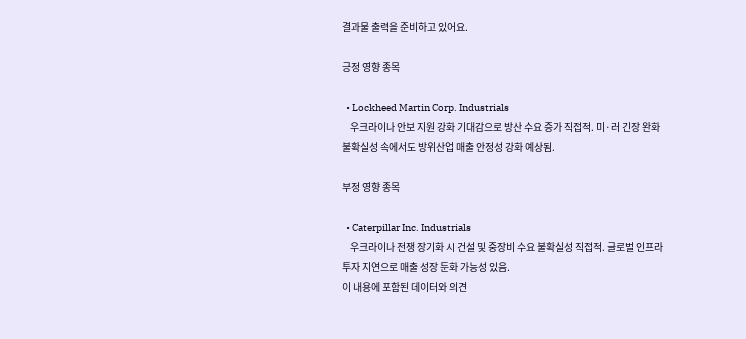결과물 출력을 준비하고 있어요.

긍정 영향 종목

  • Lockheed Martin Corp. Industrials
    우크라이나 안보 지원 강화 기대감으로 방산 수요 증가 직접적. 미·러 긴장 완화 불확실성 속에서도 방위산업 매출 안정성 강화 예상됨.

부정 영향 종목

  • Caterpillar Inc. Industrials
    우크라이나 전쟁 장기화 시 건설 및 중장비 수요 불확실성 직접적. 글로벌 인프라 투자 지연으로 매출 성장 둔화 가능성 있음.
이 내용에 포함된 데이터와 의견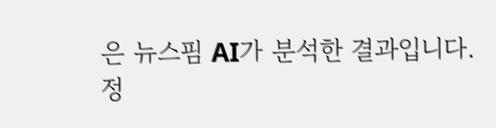은 뉴스핌 AI가 분석한 결과입니다. 정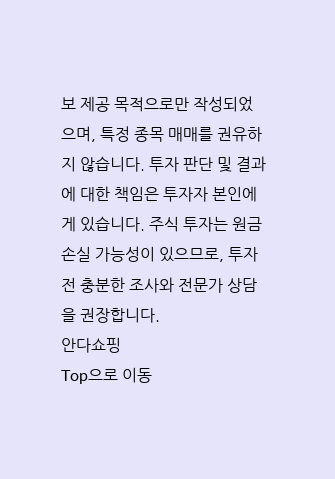보 제공 목적으로만 작성되었으며, 특정 종목 매매를 권유하지 않습니다. 투자 판단 및 결과에 대한 책임은 투자자 본인에게 있습니다. 주식 투자는 원금 손실 가능성이 있으므로, 투자 전 충분한 조사와 전문가 상담을 권장합니다.
안다쇼핑
Top으로 이동